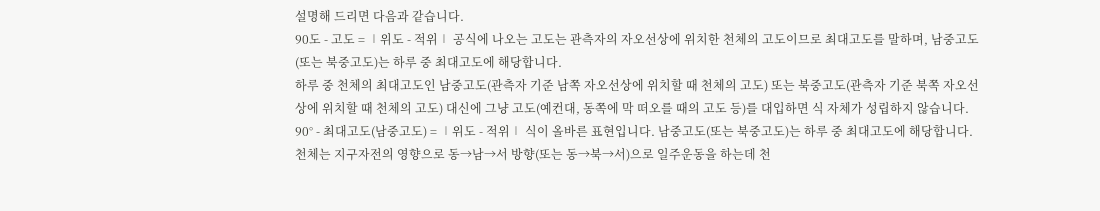설명해 드리면 다음과 같습니다.
90도 - 고도 = ∣위도 - 적위∣ 공식에 나오는 고도는 관측자의 자오선상에 위치한 천체의 고도이므로 최대고도를 말하며, 남중고도(또는 북중고도)는 하루 중 최대고도에 해당합니다.
하루 중 천체의 최대고도인 남중고도(관측자 기준 남쪽 자오선상에 위치할 때 천체의 고도) 또는 북중고도(관측자 기준 북쪽 자오선상에 위치할 때 천체의 고도) 대신에 그냥 고도(예컨대, 동쪽에 막 떠오를 때의 고도 등)를 대입하면 식 자체가 성립하지 않습니다.
90° - 최대고도(남중고도) = ∣위도 - 적위∣ 식이 올바른 표현입니다. 남중고도(또는 북중고도)는 하루 중 최대고도에 해당합니다.
천체는 지구자전의 영향으로 동→남→서 방향(또는 동→북→서)으로 일주운동을 하는데 천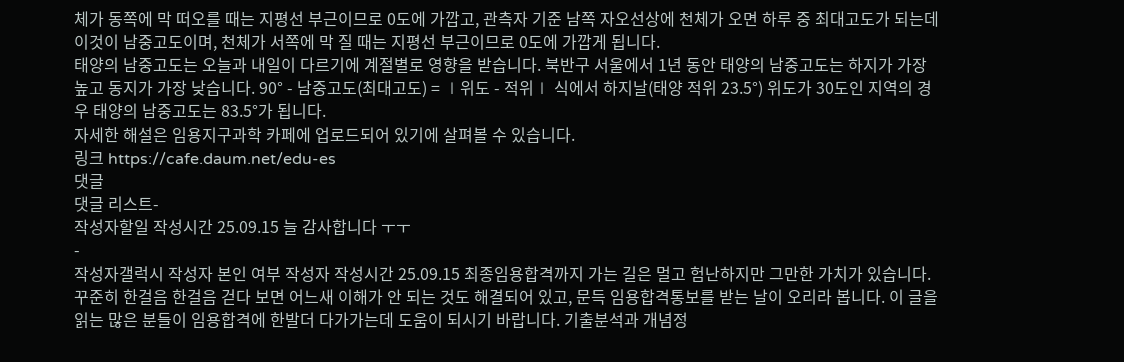체가 동쪽에 막 떠오를 때는 지평선 부근이므로 0도에 가깝고, 관측자 기준 남쪽 자오선상에 천체가 오면 하루 중 최대고도가 되는데 이것이 남중고도이며, 천체가 서쪽에 막 질 때는 지평선 부근이므로 0도에 가깝게 됩니다.
태양의 남중고도는 오늘과 내일이 다르기에 계절별로 영향을 받습니다. 북반구 서울에서 1년 동안 태양의 남중고도는 하지가 가장 높고 동지가 가장 낮습니다. 90° - 남중고도(최대고도) = ∣위도 - 적위∣ 식에서 하지날(태양 적위 23.5°) 위도가 30도인 지역의 경우 태양의 남중고도는 83.5°가 됩니다.
자세한 해설은 임용지구과학 카페에 업로드되어 있기에 살펴볼 수 있습니다.
링크 https://cafe.daum.net/edu-es
댓글
댓글 리스트-
작성자할일 작성시간 25.09.15 늘 감사합니다 ㅜㅜ
-
작성자갤럭시 작성자 본인 여부 작성자 작성시간 25.09.15 최종임용합격까지 가는 길은 멀고 험난하지만 그만한 가치가 있습니다. 꾸준히 한걸음 한걸음 걷다 보면 어느새 이해가 안 되는 것도 해결되어 있고, 문득 임용합격통보를 받는 날이 오리라 봅니다. 이 글을 읽는 많은 분들이 임용합격에 한발더 다가가는데 도움이 되시기 바랍니다. 기출분석과 개념정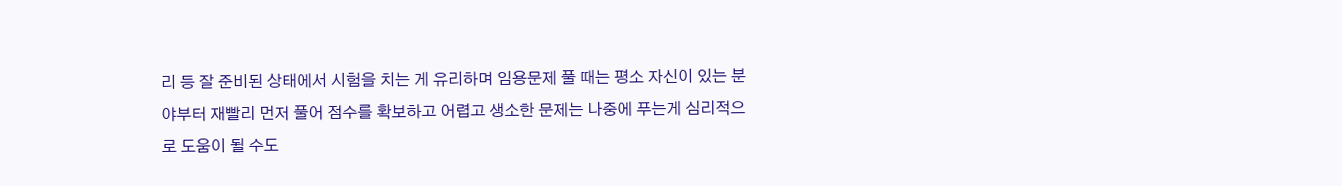리 등 잘 준비된 상태에서 시험을 치는 게 유리하며 임용문제 풀 때는 평소 자신이 있는 분야부터 재빨리 먼저 풀어 점수를 확보하고 어렵고 생소한 문제는 나중에 푸는게 심리적으로 도움이 될 수도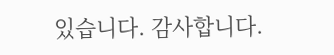있습니다. 감사합니다.